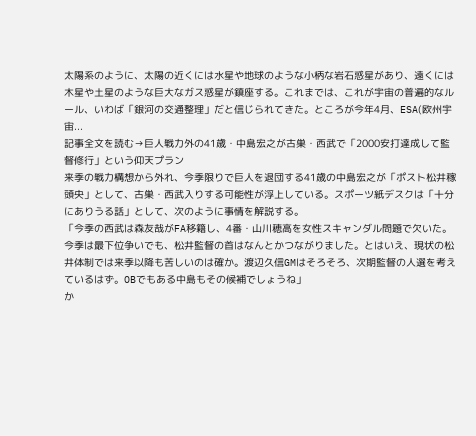太陽系のように、太陽の近くには水星や地球のような小柄な岩石惑星があり、遠くには木星や土星のような巨大なガス惑星が鎮座する。これまでは、これが宇宙の普遍的なルール、いわば「銀河の交通整理」だと信じられてきた。ところが今年4月、ESA(欧州宇宙...
記事全文を読む→巨人戦力外の41歳・中島宏之が古巣・西武で「2000安打達成して監督修行」という仰天プラン
来季の戦力構想から外れ、今季限りで巨人を退団する41歳の中島宏之が「ポスト松井稼頭央」として、古巣・西武入りする可能性が浮上している。スポーツ紙デスクは「十分にありうる話」として、次のように事情を解説する。
「今季の西武は森友哉がFA移籍し、4番・山川穂高を女性スキャンダル問題で欠いた。今季は最下位争いでも、松井監督の首はなんとかつながりました。とはいえ、現状の松井体制では来季以降も苦しいのは確か。渡辺久信GMはそろそろ、次期監督の人選を考えているはず。OBでもある中島もその候補でしょうね」
か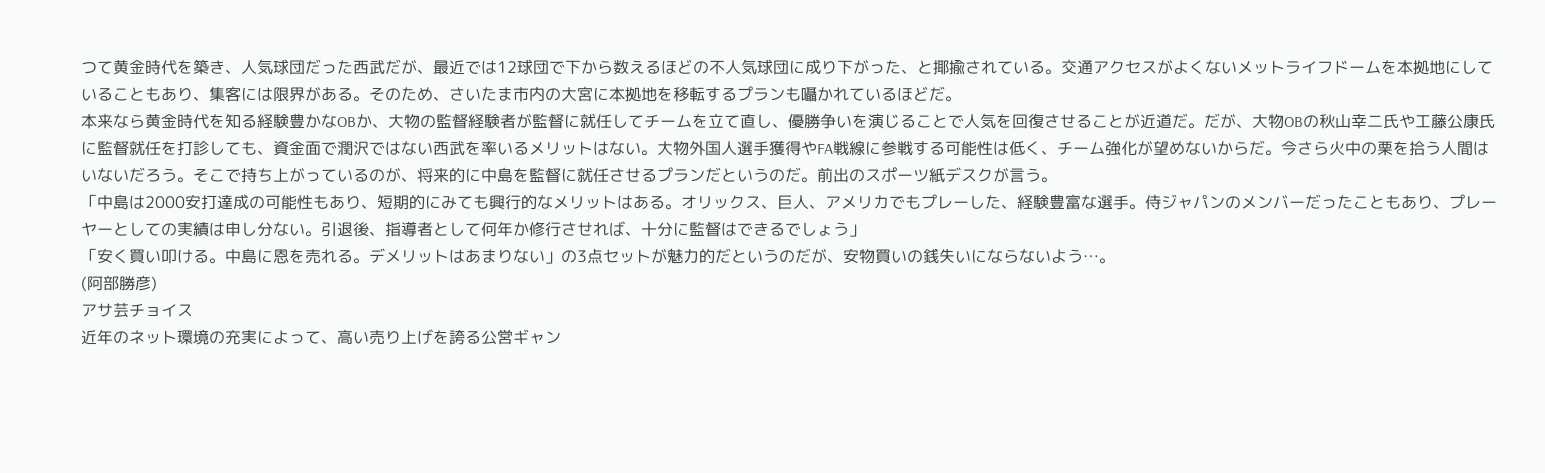つて黄金時代を築き、人気球団だった西武だが、最近では12球団で下から数えるほどの不人気球団に成り下がった、と揶揄されている。交通アクセスがよくないメットライフドームを本拠地にしていることもあり、集客には限界がある。そのため、さいたま市内の大宮に本拠地を移転するプランも囁かれているほどだ。
本来なら黄金時代を知る経験豊かなOBか、大物の監督経験者が監督に就任してチームを立て直し、優勝争いを演じることで人気を回復させることが近道だ。だが、大物OBの秋山幸二氏や工藤公康氏に監督就任を打診しても、資金面で潤沢ではない西武を率いるメリットはない。大物外国人選手獲得やFA戦線に参戦する可能性は低く、チーム強化が望めないからだ。今さら火中の栗を拾う人間はいないだろう。そこで持ち上がっているのが、将来的に中島を監督に就任させるプランだというのだ。前出のスポーツ紙デスクが言う。
「中島は2000安打達成の可能性もあり、短期的にみても興行的なメリットはある。オリックス、巨人、アメリカでもプレーした、経験豊富な選手。侍ジャパンのメンバーだったこともあり、プレーヤーとしての実績は申し分ない。引退後、指導者として何年か修行させれば、十分に監督はできるでしょう」
「安く買い叩ける。中島に恩を売れる。デメリットはあまりない」の3点セットが魅力的だというのだが、安物買いの銭失いにならないよう…。
(阿部勝彦)
アサ芸チョイス
近年のネット環境の充実によって、高い売り上げを誇る公営ギャン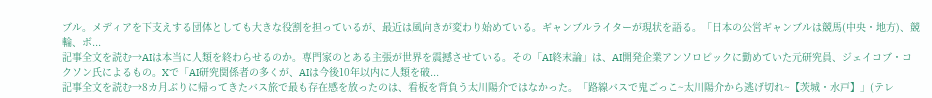ブル。メディアを下支えする団体としても大きな役割を担っているが、最近は風向きが変わり始めている。ギャンブルライターが現状を語る。「日本の公営ギャンブルは競馬(中央・地方)、競輪、ボ...
記事全文を読む→AIは本当に人類を終わらせるのか。専門家のとある主張が世界を震撼させている。その「AI終末論」は、AI開発企業アンソロピックに勤めていた元研究員、ジェイコブ・コクソン氏によるもの。Xで「AI研究関係者の多くが、AIは今後10年以内に人類を破...
記事全文を読む→8カ月ぶりに帰ってきたバス旅で最も存在感を放ったのは、看板を背負う太川陽介ではなかった。「路線バスで鬼ごっこ~太川陽介から逃げ切れ~【茨城・水戸】」(テレ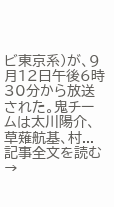ビ東京系)が、9月12日午後6時30分から放送された。鬼チームは太川陽介、草薙航基、村...
記事全文を読む→